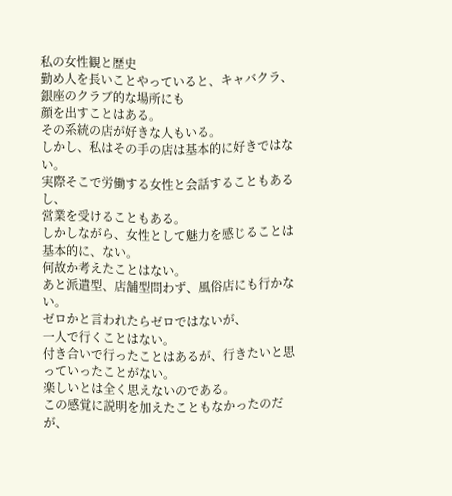私の女性観と歴史
勤め人を長いことやっていると、キャバクラ、銀座のクラブ的な場所にも
顔を出すことはある。
その系統の店が好きな人もいる。
しかし、私はその手の店は基本的に好きではない。
実際そこで労働する女性と会話することもあるし、
営業を受けることもある。
しかしながら、女性として魅力を感じることは基本的に、ない。
何故か考えたことはない。
あと派遣型、店舗型問わず、風俗店にも行かない。
ゼロかと言われたらゼロではないが、
一人で行くことはない。
付き合いで行ったことはあるが、行きたいと思っていったことがない。
楽しいとは全く思えないのである。
この感覚に説明を加えたこともなかったのだが、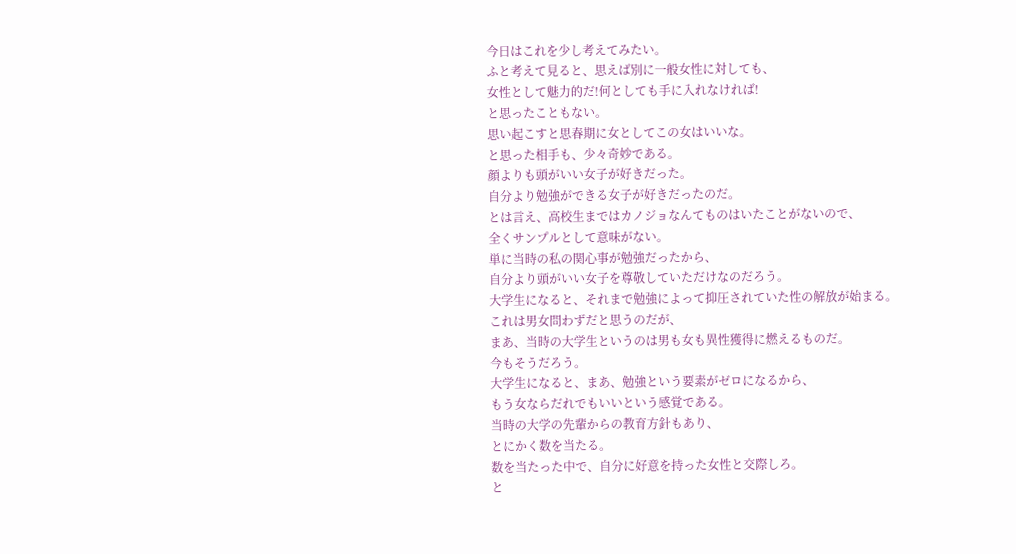今日はこれを少し考えてみたい。
ふと考えて見ると、思えば別に一般女性に対しても、
女性として魅力的だ!何としても手に入れなければ!
と思ったこともない。
思い起こすと思春期に女としてこの女はいいな。
と思った相手も、少々奇妙である。
顔よりも頭がいい女子が好きだった。
自分より勉強ができる女子が好きだったのだ。
とは言え、高校生まではカノジョなんてものはいたことがないので、
全くサンプルとして意味がない。
単に当時の私の関心事が勉強だったから、
自分より頭がいい女子を尊敬していただけなのだろう。
大学生になると、それまで勉強によって抑圧されていた性の解放が始まる。
これは男女問わずだと思うのだが、
まあ、当時の大学生というのは男も女も異性獲得に燃えるものだ。
今もそうだろう。
大学生になると、まあ、勉強という要素がゼロになるから、
もう女ならだれでもいいという感覚である。
当時の大学の先輩からの教育方針もあり、
とにかく数を当たる。
数を当たった中で、自分に好意を持った女性と交際しろ。
と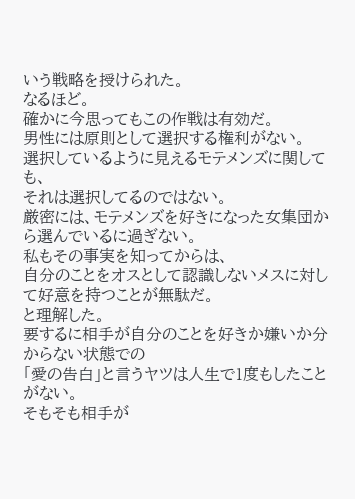いう戦略を授けられた。
なるほど。
確かに今思ってもこの作戦は有効だ。
男性には原則として選択する権利がない。
選択しているように見えるモテメンズに関しても、
それは選択してるのではない。
厳密には、モテメンズを好きになった女集団から選んでいるに過ぎない。
私もその事実を知ってからは、
自分のことをオスとして認識しないメスに対して好意を持つことが無駄だ。
と理解した。
要するに相手が自分のことを好きか嫌いか分からない状態での
「愛の告白」と言うヤツは人生で1度もしたことがない。
そもそも相手が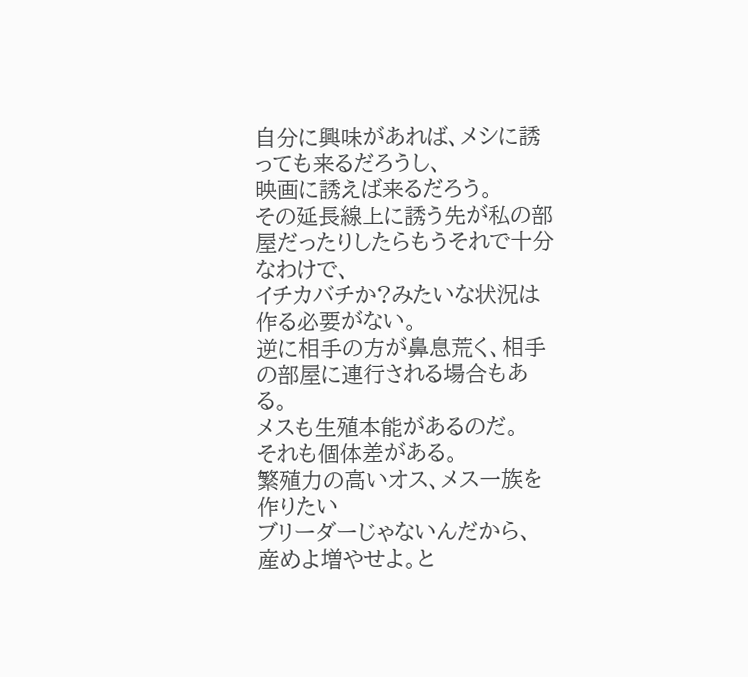自分に興味があれば、メシに誘っても来るだろうし、
映画に誘えば来るだろう。
その延長線上に誘う先が私の部屋だったりしたらもうそれで十分なわけで、
イチカバチか?みたいな状況は作る必要がない。
逆に相手の方が鼻息荒く、相手の部屋に連行される場合もある。
メスも生殖本能があるのだ。
それも個体差がある。
繁殖力の高いオス、メス一族を作りたい
ブリーダーじゃないんだから、
産めよ増やせよ。と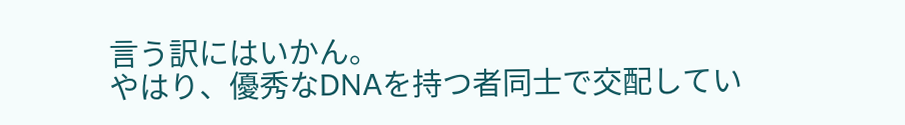言う訳にはいかん。
やはり、優秀なDNAを持つ者同士で交配してい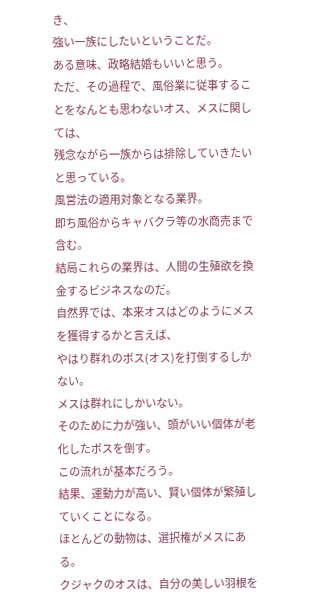き、
強い一族にしたいということだ。
ある意味、政略結婚もいいと思う。
ただ、その過程で、風俗業に従事することをなんとも思わないオス、メスに関しては、
残念ながら一族からは排除していきたいと思っている。
風営法の適用対象となる業界。
即ち風俗からキャバクラ等の水商売まで含む。
結局これらの業界は、人間の生殖欲を換金するビジネスなのだ。
自然界では、本来オスはどのようにメスを獲得するかと言えば、
やはり群れのボス(オス)を打倒するしかない。
メスは群れにしかいない。
そのために力が強い、頭がいい個体が老化したボスを倒す。
この流れが基本だろう。
結果、運動力が高い、賢い個体が繁殖していくことになる。
ほとんどの動物は、選択権がメスにある。
クジャクのオスは、自分の美しい羽根を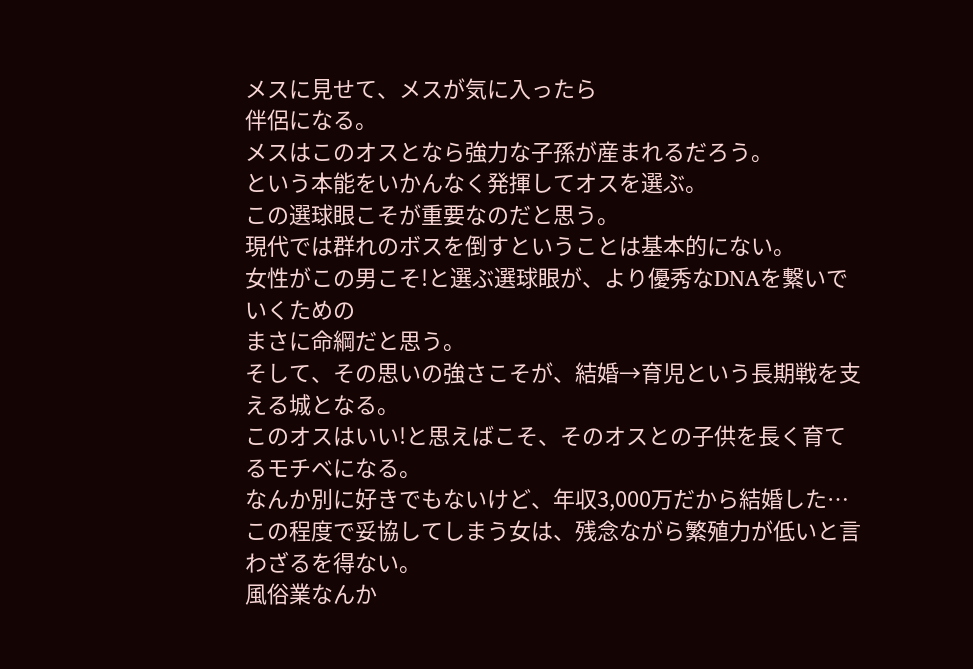メスに見せて、メスが気に入ったら
伴侶になる。
メスはこのオスとなら強力な子孫が産まれるだろう。
という本能をいかんなく発揮してオスを選ぶ。
この選球眼こそが重要なのだと思う。
現代では群れのボスを倒すということは基本的にない。
女性がこの男こそ!と選ぶ選球眼が、より優秀なDNAを繋いでいくための
まさに命綱だと思う。
そして、その思いの強さこそが、結婚→育児という長期戦を支える城となる。
このオスはいい!と思えばこそ、そのオスとの子供を長く育てるモチベになる。
なんか別に好きでもないけど、年収3,000万だから結婚した…
この程度で妥協してしまう女は、残念ながら繁殖力が低いと言わざるを得ない。
風俗業なんか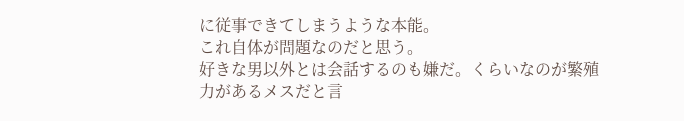に従事できてしまうような本能。
これ自体が問題なのだと思う。
好きな男以外とは会話するのも嫌だ。くらいなのが繁殖力があるメスだと言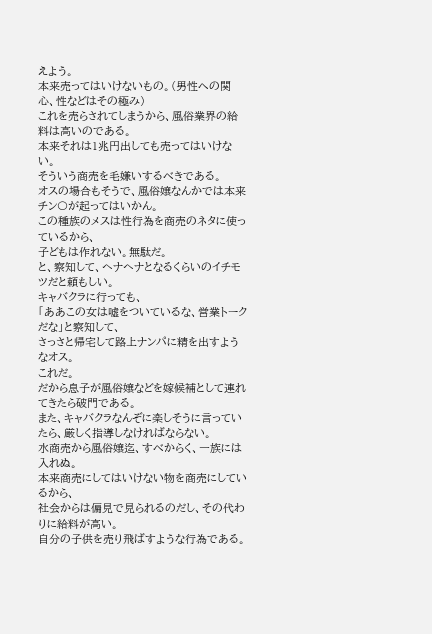えよう。
本来売ってはいけないもの。(男性への関心、性などはその極み)
これを売らされてしまうから、風俗業界の給料は高いのである。
本来それは1兆円出しても売ってはいけない。
そういう商売を毛嫌いするべきである。
オスの場合もそうで、風俗嬢なんかでは本来チン〇が起ってはいかん。
この種族のメスは性行為を商売のネタに使っているから、
子どもは作れない。無駄だ。
と、察知して、ヘナヘナとなるくらいのイチモツだと頼もしい。
キャバクラに行っても、
「ああこの女は嘘をついているな、営業トークだな」と察知して、
さっさと帰宅して路上ナンパに精を出すようなオス。
これだ。
だから息子が風俗嬢などを嫁候補として連れてきたら破門である。
また、キャバクラなんぞに楽しそうに言っていたら、厳しく指導しなければならない。
水商売から風俗嬢迄、すべからく、一族には入れぬ。
本来商売にしてはいけない物を商売にしているから、
社会からは偏見で見られるのだし、その代わりに給料が高い。
自分の子供を売り飛ばすような行為である。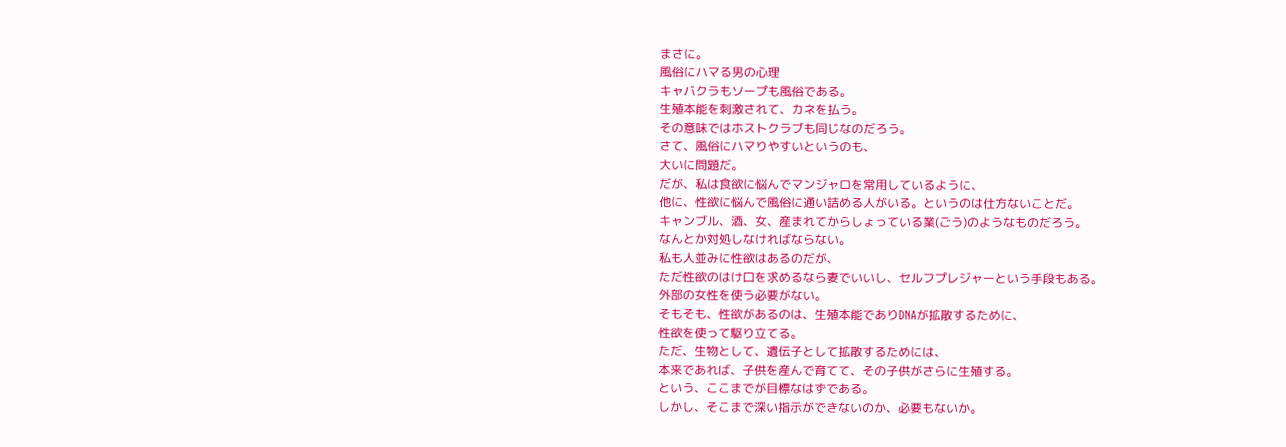まさに。
風俗にハマる男の心理
キャバクラもソープも風俗である。
生殖本能を刺激されて、カネを払う。
その意味ではホストクラブも同じなのだろう。
さて、風俗にハマりやすいというのも、
大いに問題だ。
だが、私は食欲に悩んでマンジャロを常用しているように、
他に、性欲に悩んで風俗に通い詰める人がいる。というのは仕方ないことだ。
キャンブル、酒、女、産まれてからしょっている業(ごう)のようなものだろう。
なんとか対処しなければならない。
私も人並みに性欲はあるのだが、
ただ性欲のはけ口を求めるなら妻でいいし、セルフプレジャーという手段もある。
外部の女性を使う必要がない。
そもそも、性欲があるのは、生殖本能でありDNAが拡散するために、
性欲を使って駆り立てる。
ただ、生物として、遺伝子として拡散するためには、
本来であれば、子供を産んで育てて、その子供がさらに生殖する。
という、ここまでが目標なはずである。
しかし、そこまで深い指示ができないのか、必要もないか。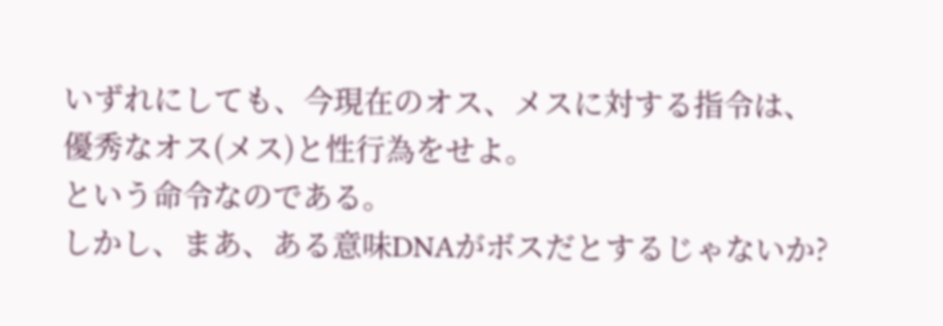いずれにしても、今現在のオス、メスに対する指令は、
優秀なオス(メス)と性行為をせよ。
という命令なのである。
しかし、まあ、ある意味DNAがボスだとするじゃないか?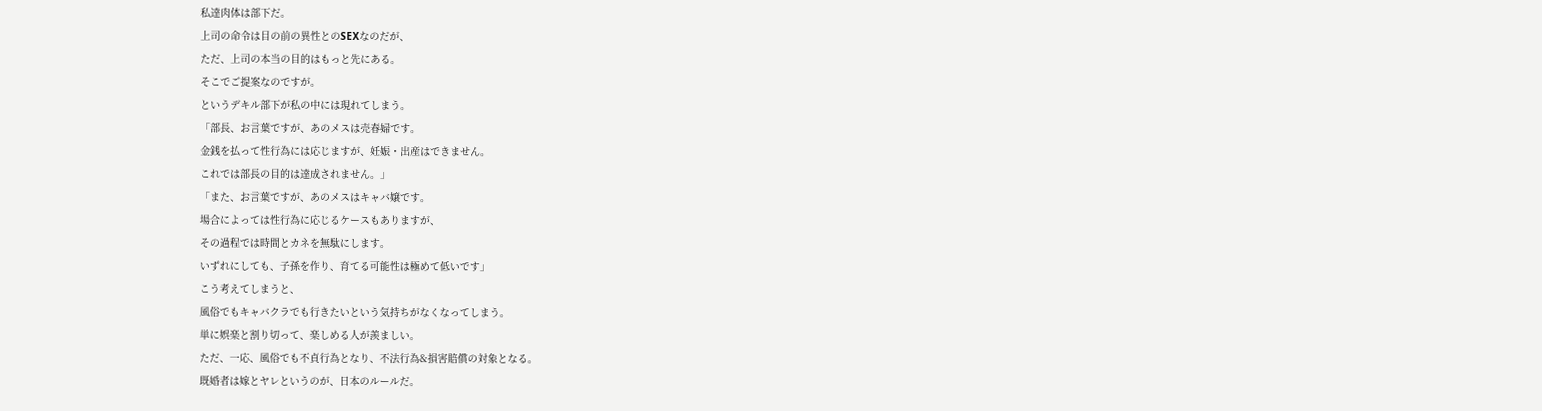私達肉体は部下だ。
上司の命令は目の前の異性とのSEXなのだが、
ただ、上司の本当の目的はもっと先にある。
そこでご提案なのですが。
というデキル部下が私の中には現れてしまう。
「部長、お言葉ですが、あのメスは売春婦です。
金銭を払って性行為には応じますが、妊娠・出産はできません。
これでは部長の目的は達成されません。」
「また、お言葉ですが、あのメスはキャバ嬢です。
場合によっては性行為に応じるケースもありますが、
その過程では時間とカネを無駄にします。
いずれにしても、子孫を作り、育てる可能性は極めて低いです」
こう考えてしまうと、
風俗でもキャバクラでも行きたいという気持ちがなくなってしまう。
単に娯楽と割り切って、楽しめる人が羨ましい。
ただ、一応、風俗でも不貞行為となり、不法行為&損害賠償の対象となる。
既婚者は嫁とヤレというのが、日本のルールだ。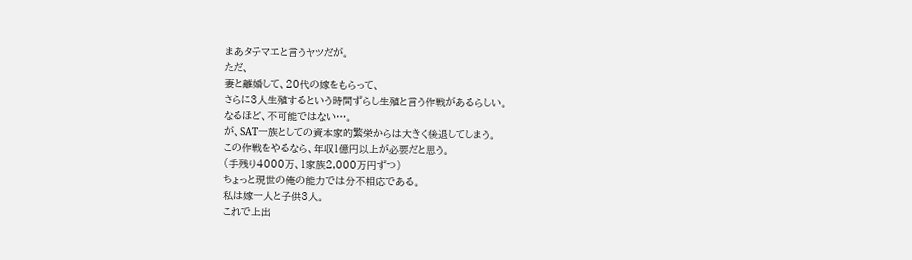まあタテマエと言うヤツだが。
ただ、
妻と離婚して、20代の嫁をもらって、
さらに3人生殖するという時間ずらし生殖と言う作戦があるらしい。
なるほど、不可能ではない…。
が、SAT一族としての資本家的繁栄からは大きく後退してしまう。
この作戦をやるなら、年収1億円以上が必要だと思う。
(手残り4000万、1家族2,000万円ずつ)
ちょっと現世の俺の能力では分不相応である。
私は嫁一人と子供3人。
これで上出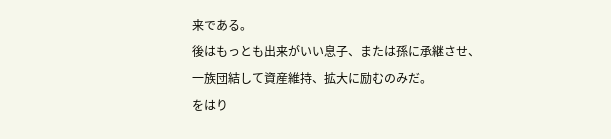来である。
後はもっとも出来がいい息子、または孫に承継させ、
一族団結して資産維持、拡大に励むのみだ。
をはり